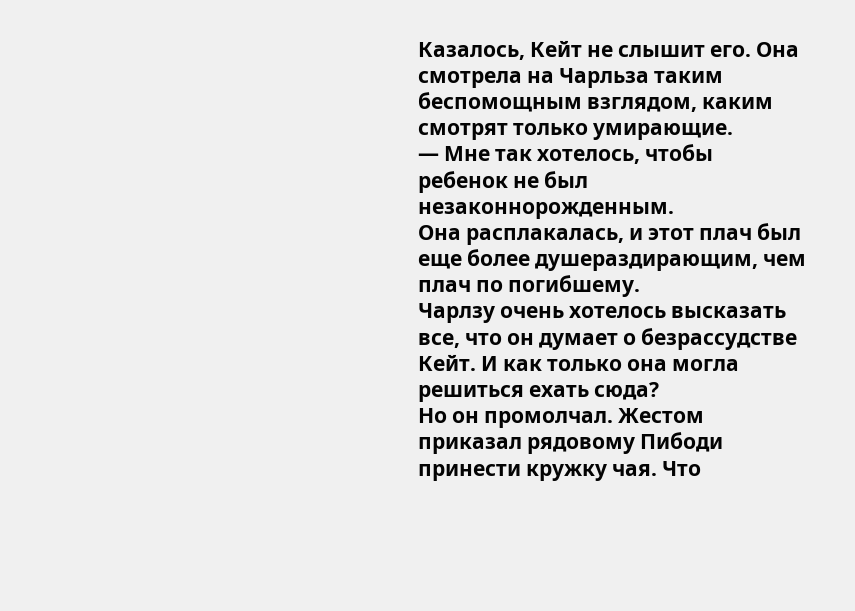Казалось, Кейт не слышит его. Она смотрела на Чарльза таким беспомощным взглядом, каким смотрят только умирающие.
— Мне так хотелось, чтобы ребенок не был незаконнорожденным.
Она расплакалась, и этот плач был еще более душераздирающим, чем плач по погибшему.
Чарлзу очень хотелось высказать все, что он думает о безрассудстве Кейт. И как только она могла решиться ехать сюда?
Но он промолчал. Жестом приказал рядовому Пибоди принести кружку чая. Что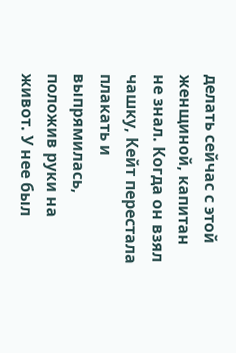делать сейчас с этой женщиной, капитан не знал. Когда он взял чашку, Кейт перестала плакать и выпрямилась, положив руки на живот. У нее был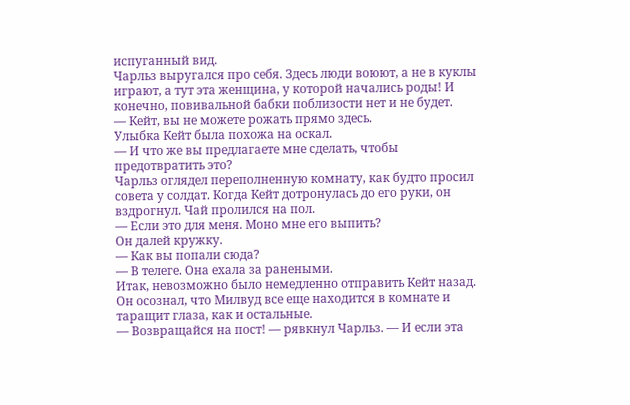испуганный вид.
Чарльз выругался про себя. Здесь люди воюют, а не в куклы играют, а тут эта женщина, у которой начались роды! И конечно, повивальной бабки поблизости нет и не будет.
— Кейт, вы не можете рожать прямо здесь.
Улыбка Кейт была похожа на оскал.
— И что же вы предлагаете мне сделать, чтобы предотвратить это?
Чарльз оглядел переполненную комнату, как будто просил совета у солдат. Когда Кейт дотронулась до его руки, он вздрогнул. Чай пролился на пол.
— Если это для меня. Моно мне его выпить?
Он далей кружку.
— Как вы попали сюда?
— В телеге. Она ехала за ранеными.
Итак, невозможно было немедленно отправить Кейт назад.
Он осознал, что Милвуд все еще находится в комнате и таращит глаза, как и остальные.
— Возвращайся на пост! — рявкнул Чарльз. — И если эта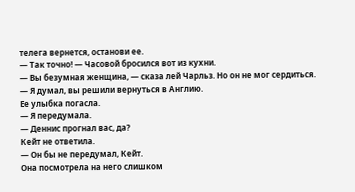телега вернется, останови ее.
— Так точно! — Часовой бросился вот из кухни.
— Вы безумная женщина, — сказа лей Чарльз. Но он не мог сердиться. — Я думал, вы решили вернуться в Англию.
Ее улыбка погасла.
— Я передумала.
— Деннис прогнал вас, да?
Кейт не ответила.
— Он бы не передумал, Кейт.
Она посмотрела на него слишком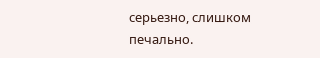серьезно, слишком печально.